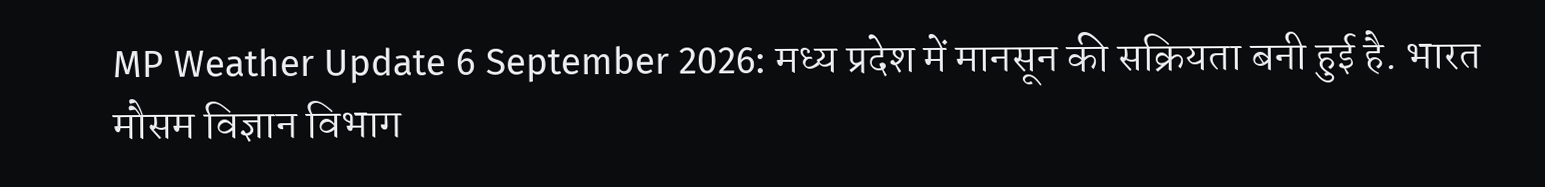MP Weather Update 6 September 2026: मध्य प्रदेश में मानसून की सक्रियता बनी हुई है. भारत मौसम विज्ञान विभाग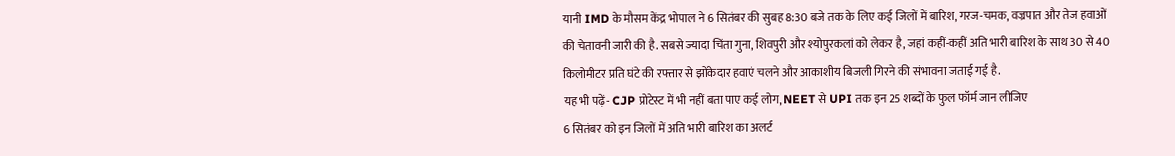यानी IMD के मौसम केंद्र भोपाल ने 6 सितंबर की सुबह 8:30 बजे तक के लिए कई जिलों में बारिश, गरज-चमक, वज्रपात और तेज हवाओं की चेतावनी जारी की है. सबसे ज्यादा चिंता गुना, शिवपुरी और श्योपुरकलां को लेकर है, जहां कहीं-कहीं अति भारी बारिश के साथ 30 से 40 किलोमीटर प्रति घंटे की रफ्तार से झोंकेदार हवाएं चलने और आकाशीय बिजली गिरने की संभावना जताई गई है.
यह भी पढ़ें- CJP प्रोटेस्ट में भी नहीं बता पाए कई लोग, NEET से UPI तक इन 25 शब्दों के फुल फॉर्म जान लीजिए
6 सितंबर को इन जिलों में अति भारी बारिश का अलर्ट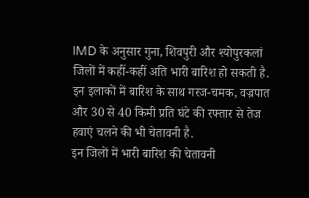IMD के अनुसार गुना, शिवपुरी और श्योपुरकलां जिलों में कहीं-कहीं अति भारी बारिश हो सकती है. इन इलाकों में बारिश के साथ गरज-चमक, वज्रपात और 30 से 40 किमी प्रति घंटे की रफ्तार से तेज हवाएं चलने की भी चेतावनी है.
इन जिलों में भारी बारिश की चेतावनी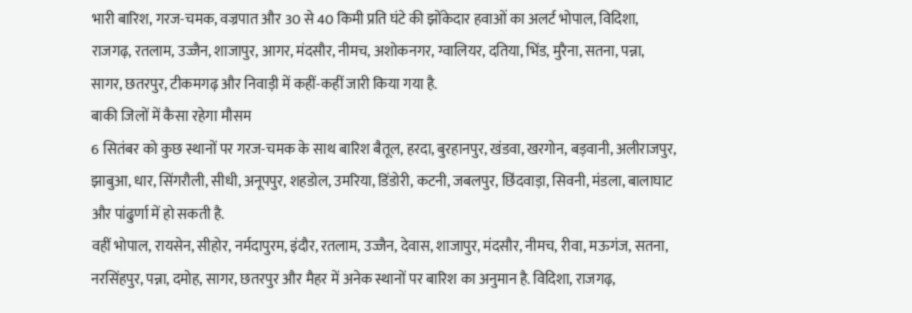भारी बारिश, गरज-चमक, वज्रपात और 30 से 40 किमी प्रति घंटे की झोंकेदार हवाओं का अलर्ट भोपाल, विदिशा, राजगढ़, रतलाम, उज्जैन, शाजापुर, आगर, मंदसौर, नीमच, अशोकनगर, ग्वालियर, दतिया, भिंड, मुरैना, सतना, पन्ना, सागर, छतरपुर, टीकमगढ़ और निवाड़ी में कहीं-कहीं जारी किया गया है.
बाकी जिलों में कैसा रहेगा मौसम
6 सितंबर को कुछ स्थानों पर गरज-चमक के साथ बारिश बैतूल, हरदा, बुरहानपुर, खंडवा, खरगोन, बड़वानी, अलीराजपुर, झाबुआ, धार, सिंगरौली, सीधी, अनूपपुर, शहडोल, उमरिया, डिंडोरी, कटनी, जबलपुर, छिंदवाड़ा, सिवनी, मंडला, बालाघाट और पांढुर्णा में हो सकती है.
वहीं भोपाल, रायसेन, सीहोर, नर्मदापुरम, इंदौर, रतलाम, उज्जैन, देवास, शाजापुर, मंदसौर, नीमच, रीवा, मऊगंज, सतना, नरसिंहपुर, पन्ना, दमोह, सागर, छतरपुर और मैहर में अनेक स्थानों पर बारिश का अनुमान है. विदिशा, राजगढ़,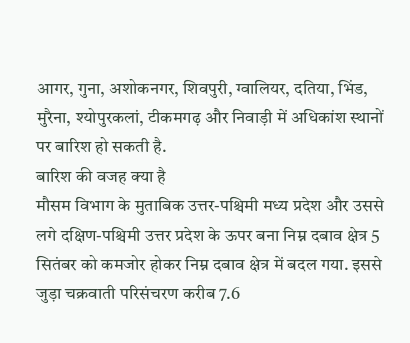आगर, गुना, अशोकनगर, शिवपुरी, ग्वालियर, दतिया, भिंड, मुरैना, श्योपुरकलां, टीकमगढ़ और निवाड़ी में अधिकांश स्थानों पर बारिश हो सकती है.
बारिश की वजह क्या है
मौसम विभाग के मुताबिक उत्तर-पश्चिमी मध्य प्रदेश और उससे लगे दक्षिण-पश्चिमी उत्तर प्रदेश के ऊपर बना निम्न दबाव क्षेत्र 5 सितंबर को कमजोर होकर निम्न दबाव क्षेत्र में बदल गया. इससे जुड़ा चक्रवाती परिसंचरण करीब 7.6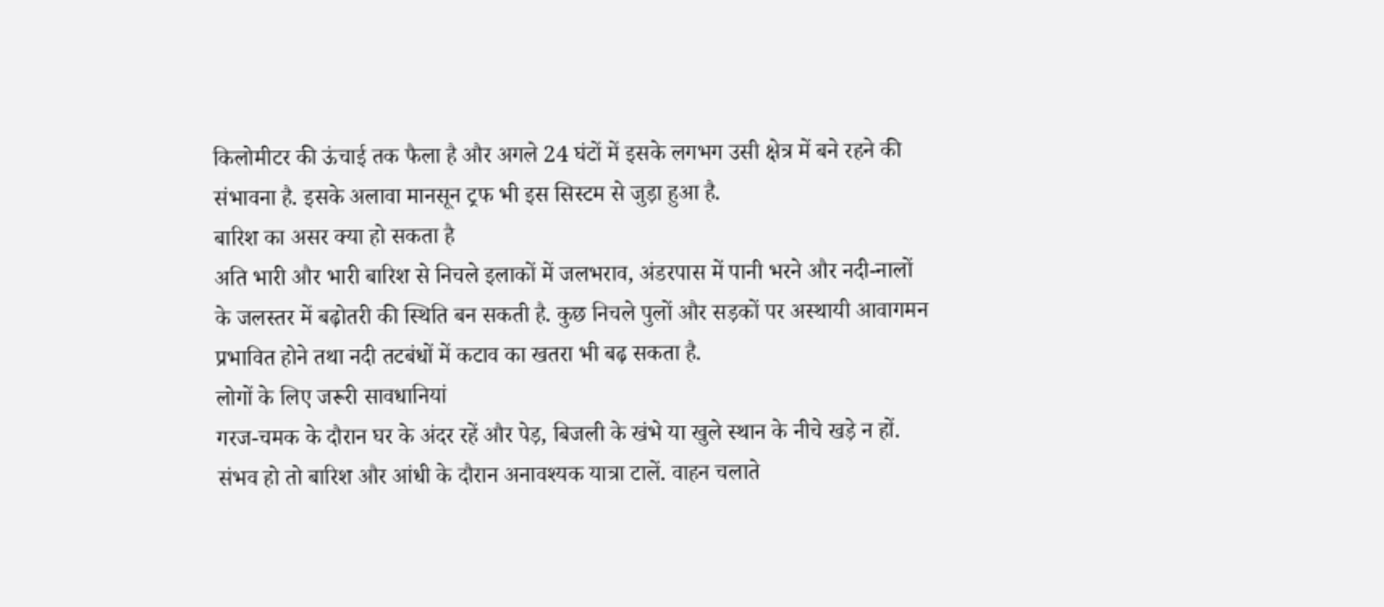किलोमीटर की ऊंचाई तक फैला है और अगले 24 घंटों में इसके लगभग उसी क्षेत्र में बने रहने की संभावना है. इसके अलावा मानसून ट्रफ भी इस सिस्टम से जुड़ा हुआ है.
बारिश का असर क्या हो सकता है
अति भारी और भारी बारिश से निचले इलाकों में जलभराव, अंडरपास में पानी भरने और नदी-नालों के जलस्तर में बढ़ोतरी की स्थिति बन सकती है. कुछ निचले पुलों और सड़कों पर अस्थायी आवागमन प्रभावित होने तथा नदी तटबंधों में कटाव का खतरा भी बढ़ सकता है.
लोगों के लिए जरूरी सावधानियां
गरज-चमक के दौरान घर के अंदर रहें और पेड़, बिजली के खंभे या खुले स्थान के नीचे खड़े न हों. संभव हो तो बारिश और आंधी के दौरान अनावश्यक यात्रा टालें. वाहन चलाते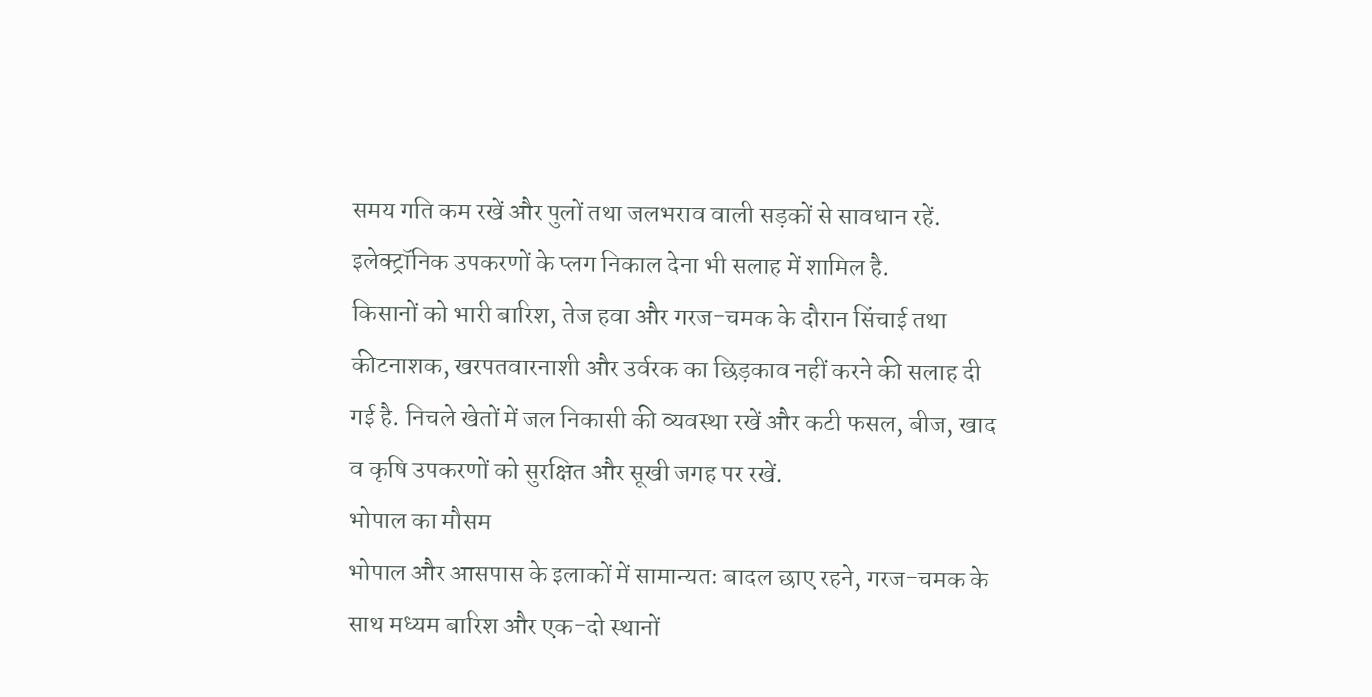समय गति कम रखें और पुलों तथा जलभराव वाली सड़कों से सावधान रहें. इलेक्ट्रॉनिक उपकरणों के प्लग निकाल देना भी सलाह में शामिल है.
किसानों को भारी बारिश, तेज हवा और गरज-चमक के दौरान सिंचाई तथा कीटनाशक, खरपतवारनाशी और उर्वरक का छिड़काव नहीं करने की सलाह दी गई है. निचले खेतों में जल निकासी की व्यवस्था रखें और कटी फसल, बीज, खाद व कृषि उपकरणों को सुरक्षित और सूखी जगह पर रखें.
भोपाल का मौसम
भोपाल और आसपास के इलाकों में सामान्यतः बादल छाए रहने, गरज-चमक के साथ मध्यम बारिश और एक-दो स्थानों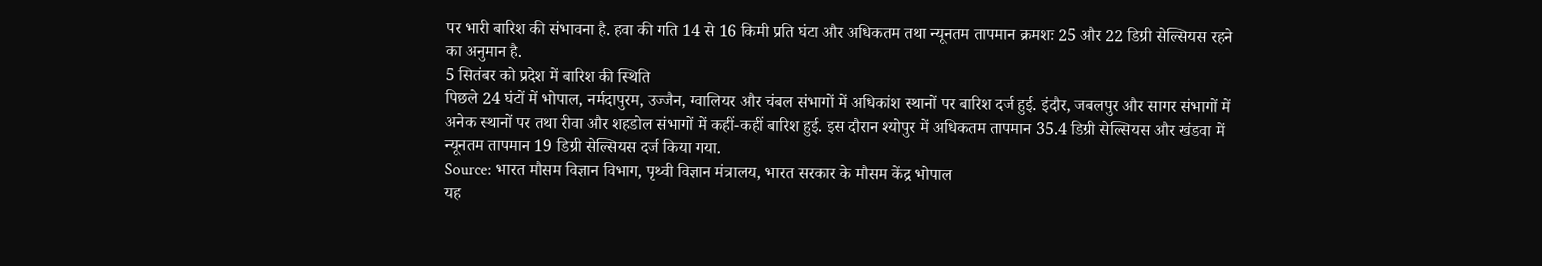पर भारी बारिश की संभावना है. हवा की गति 14 से 16 किमी प्रति घंटा और अधिकतम तथा न्यूनतम तापमान क्रमशः 25 और 22 डिग्री सेल्सियस रहने का अनुमान है.
5 सितंबर को प्रदेश में बारिश की स्थिति
पिछले 24 घंटों में भोपाल, नर्मदापुरम, उज्जैन, ग्वालियर और चंबल संभागों में अधिकांश स्थानों पर बारिश दर्ज हुई. इंदौर, जबलपुर और सागर संभागों में अनेक स्थानों पर तथा रीवा और शहडोल संभागों में कहीं-कहीं बारिश हुई. इस दौरान श्योपुर में अधिकतम तापमान 35.4 डिग्री सेल्सियस और खंडवा में न्यूनतम तापमान 19 डिग्री सेल्सियस दर्ज किया गया.
Source: भारत मौसम विज्ञान विभाग, पृथ्वी विज्ञान मंत्रालय, भारत सरकार के मौसम केंद्र भोपाल
यह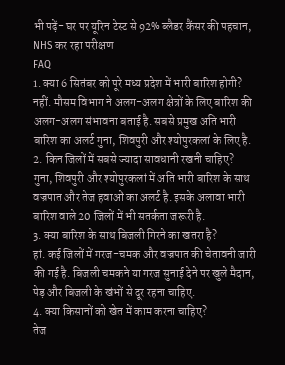भी पढ़ें- घर पर यूरिन टेस्ट से 92% ब्लैडर कैंसर की पहचान, NHS कर रहा परीक्षण
FAQ
1. क्या 6 सितंबर को पूरे मध्य प्रदेश में भारी बारिश होगी?
नहीं. मौसम विभाग ने अलग-अलग क्षेत्रों के लिए बारिश की अलग-अलग संभावना बताई है. सबसे प्रमुख अति भारी बारिश का अलर्ट गुना, शिवपुरी और श्योपुरकलां के लिए है.
2. किन जिलों में सबसे ज्यादा सावधानी रखनी चाहिए?
गुना, शिवपुरी और श्योपुरकलां में अति भारी बारिश के साथ वज्रपात और तेज हवाओं का अलर्ट है. इसके अलावा भारी बारिश वाले 20 जिलों में भी सतर्कता जरूरी है.
3. क्या बारिश के साथ बिजली गिरने का खतरा है?
हां. कई जिलों में गरज-चमक और वज्रपात की चेतावनी जारी की गई है. बिजली चमकने या गरज सुनाई देने पर खुले मैदान, पेड़ और बिजली के खंभों से दूर रहना चाहिए.
4. क्या किसानों को खेत में काम करना चाहिए?
तेज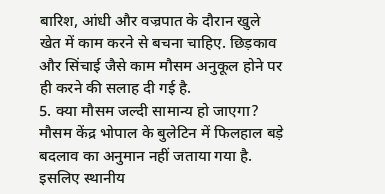बारिश, आंधी और वज्रपात के दौरान खुले खेत में काम करने से बचना चाहिए. छिड़काव और सिंचाई जैसे काम मौसम अनुकूल होने पर ही करने की सलाह दी गई है.
5. क्या मौसम जल्दी सामान्य हो जाएगा?
मौसम केंद्र भोपाल के बुलेटिन में फिलहाल बड़े बदलाव का अनुमान नहीं जताया गया है. इसलिए स्थानीय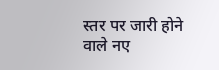स्तर पर जारी होने वाले नए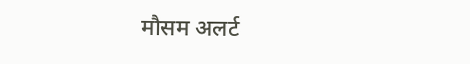मौसम अलर्ट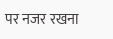पर नजर रखना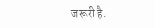जरूरी है.